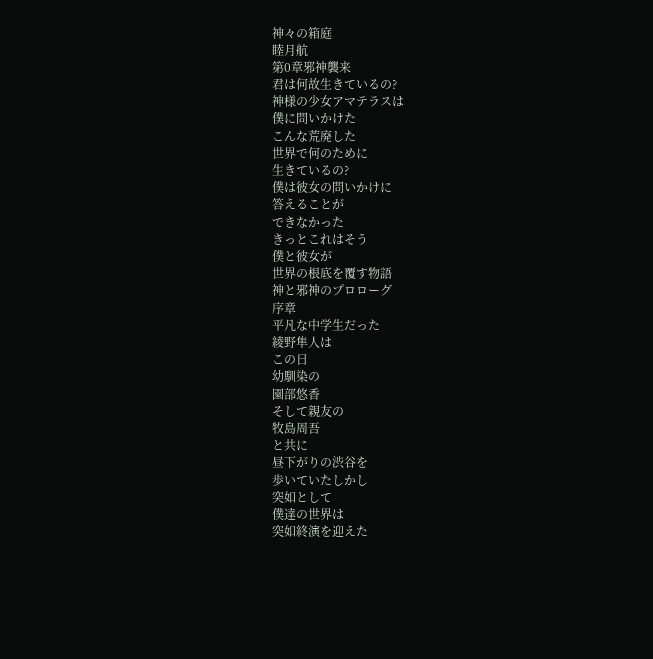神々の箱庭
睦月航
第0章邪神襲来
君は何故生きているの?
神様の少女アマテラスは
僕に問いかけた
こんな荒廃した
世界で何のために
生きているの?
僕は彼女の問いかけに
答えることが
できなかった
きっとこれはそう
僕と彼女が
世界の根底を覆す物語
神と邪神のプロローグ
序章
平凡な中学生だった
綾野隼人は
この日
幼馴染の
園部悠香
そして親友の
牧島周吾
と共に
昼下がりの渋谷を
歩いていたしかし
突如として
僕達の世界は
突如終演を迎えた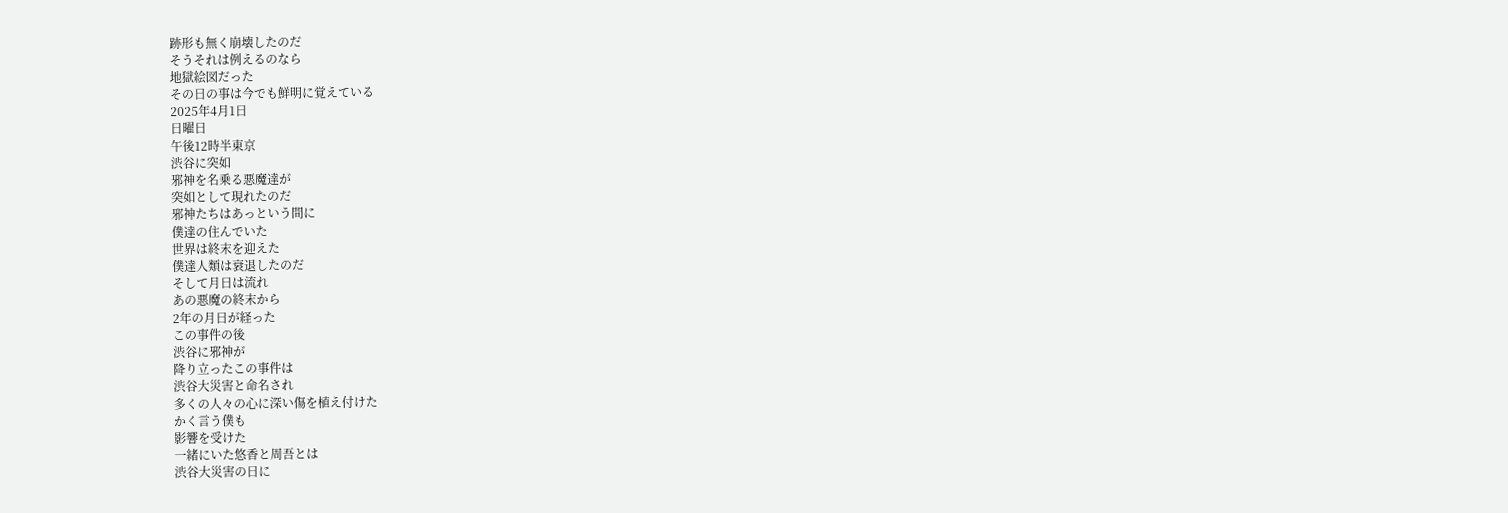跡形も無く崩壊したのだ
そうそれは例えるのなら
地獄絵図だった
その日の事は今でも鮮明に覚えている
2025年4月1日
日曜日
午後12時半東京
渋谷に突如
邪神を名乗る悪魔達が
突如として現れたのだ
邪神たちはあっという間に
僕達の住んでいた
世界は終末を迎えた
僕達人類は衰退したのだ
そして月日は流れ
あの悪魔の終末から
2年の月日が経った
この事件の後
渋谷に邪神が
降り立ったこの事件は
渋谷大災害と命名され
多くの人々の心に深い傷を植え付けた
かく言う僕も
影響を受けた
一緒にいた悠香と周吾とは
渋谷大災害の日に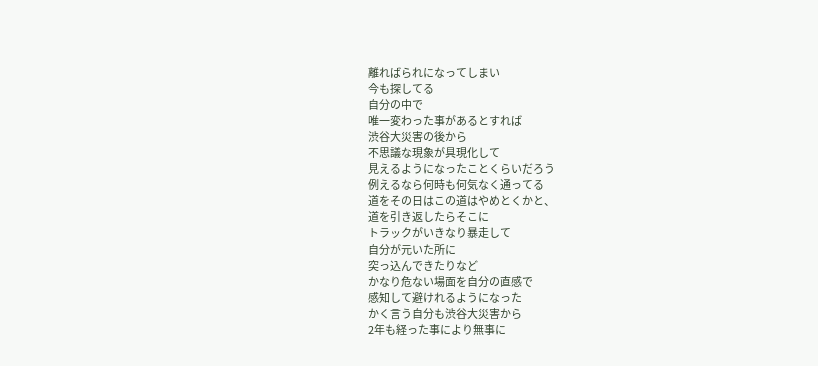離ればられになってしまい
今も探してる
自分の中で
唯一変わった事があるとすれば
渋谷大災害の後から
不思議な現象が具現化して
見えるようになったことくらいだろう
例えるなら何時も何気なく通ってる
道をその日はこの道はやめとくかと、
道を引き返したらそこに
トラックがいきなり暴走して
自分が元いた所に
突っ込んできたりなど
かなり危ない場面を自分の直感で
感知して避けれるようになった
かく言う自分も渋谷大災害から
2年も経った事により無事に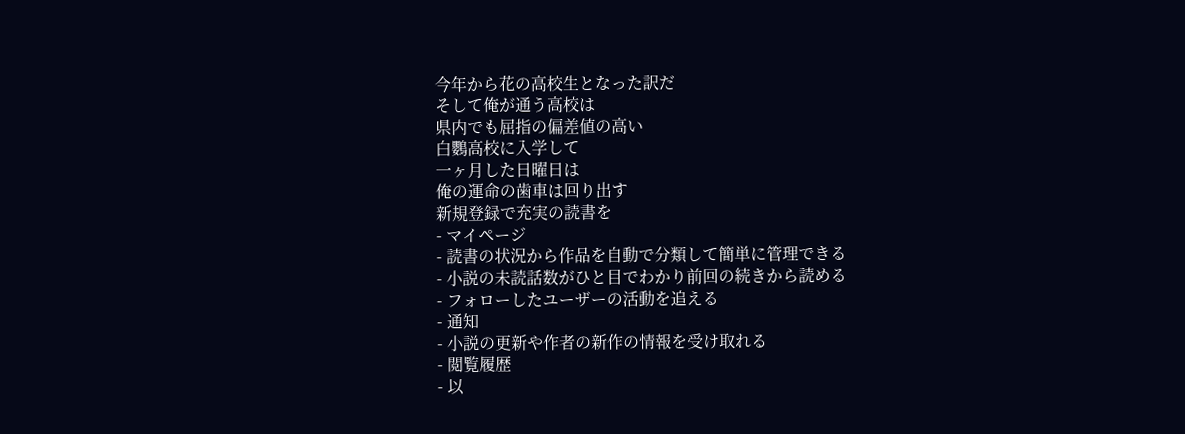今年から花の高校生となった訳だ
そして俺が通う高校は
県内でも屈指の偏差値の高い
白鸚高校に入学して
一ヶ月した日曜日は
俺の運命の歯車は回り出す
新規登録で充実の読書を
- マイページ
- 読書の状況から作品を自動で分類して簡単に管理できる
- 小説の未読話数がひと目でわかり前回の続きから読める
- フォローしたユーザーの活動を追える
- 通知
- 小説の更新や作者の新作の情報を受け取れる
- 閲覧履歴
- 以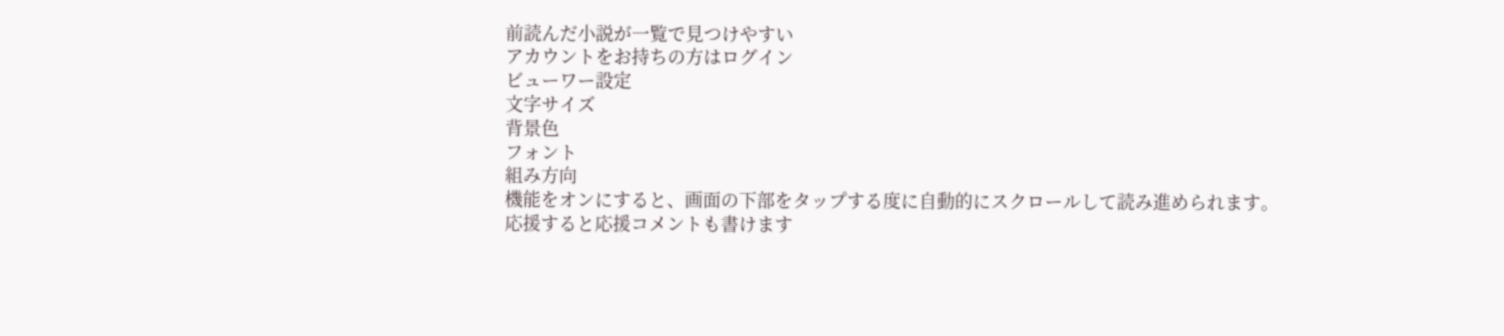前読んだ小説が一覧で見つけやすい
アカウントをお持ちの方はログイン
ビューワー設定
文字サイズ
背景色
フォント
組み方向
機能をオンにすると、画面の下部をタップする度に自動的にスクロールして読み進められます。
応援すると応援コメントも書けます